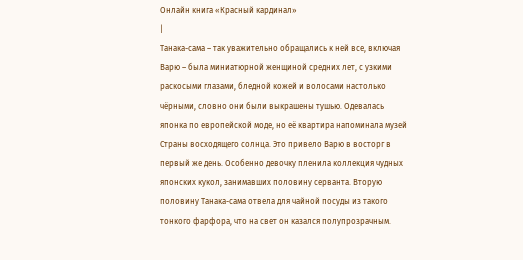Онлайн книга «Красный кардинал»
|
Танака-сама – так уважительно обращались к ней все, включая Варю – была миниатюрной женщиной средних лет, с узкими раскосыми глазами, бледной кожей и волосами настолько чёрными, словно они были выкрашены тушью. Одевалась японка по европейской моде, но её квартира напоминала музей Страны восходящего солнца. Это привело Варю в восторг в первый же день. Особенно девочку пленила коллекция чудных японских кукол, занимавших половину серванта. Вторую половину Танака-сама отвела для чайной посуды из такого тонкого фарфора, что на свет он казался полупрозрачным.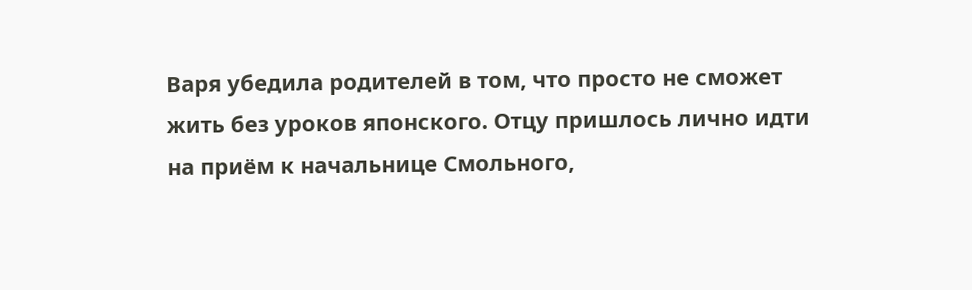Варя убедила родителей в том, что просто не сможет жить без уроков японского. Отцу пришлось лично идти на приём к начальнице Смольного,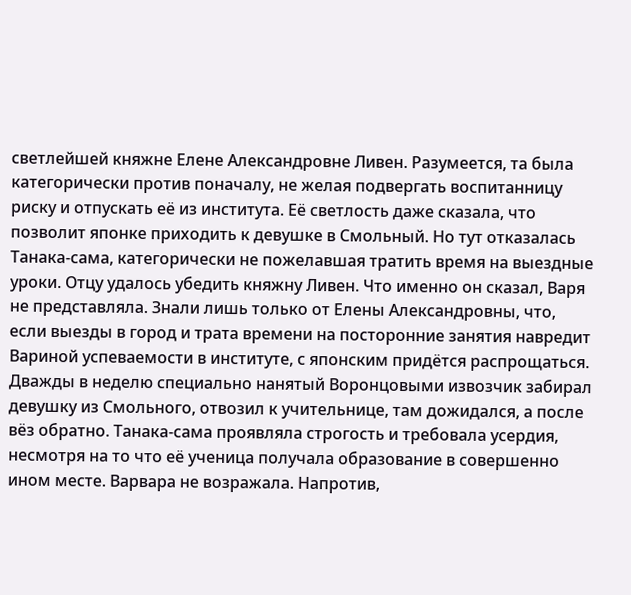светлейшей княжне Елене Александровне Ливен. Разумеется, та была категорически против поначалу, не желая подвергать воспитанницу риску и отпускать её из института. Её светлость даже сказала, что позволит японке приходить к девушке в Смольный. Но тут отказалась Танака-сама, категорически не пожелавшая тратить время на выездные уроки. Отцу удалось убедить княжну Ливен. Что именно он сказал, Варя не представляла. Знали лишь только от Елены Александровны, что, если выезды в город и трата времени на посторонние занятия навредит Вариной успеваемости в институте, с японским придётся распрощаться. Дважды в неделю специально нанятый Воронцовыми извозчик забирал девушку из Смольного, отвозил к учительнице, там дожидался, а после вёз обратно. Танака-сама проявляла строгость и требовала усердия, несмотря на то что её ученица получала образование в совершенно ином месте. Варвара не возражала. Напротив,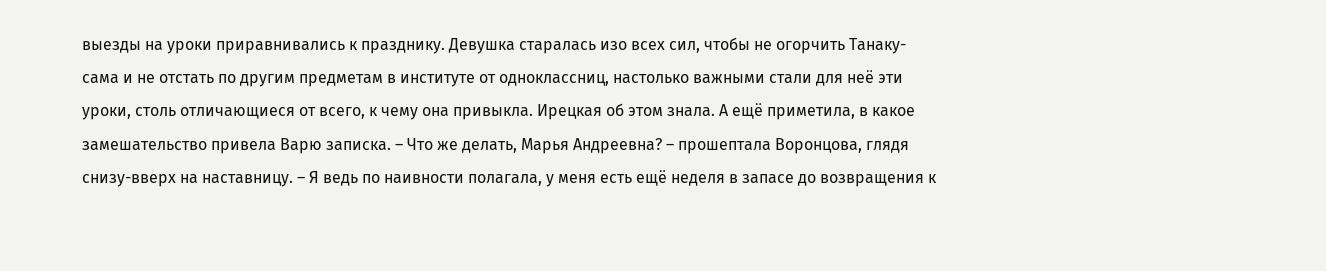выезды на уроки приравнивались к празднику. Девушка старалась изо всех сил, чтобы не огорчить Танаку-сама и не отстать по другим предметам в институте от одноклассниц, настолько важными стали для неё эти уроки, столь отличающиеся от всего, к чему она привыкла. Ирецкая об этом знала. А ещё приметила, в какое замешательство привела Варю записка. – Что же делать, Марья Андреевна? – прошептала Воронцова, глядя снизу-вверх на наставницу. – Я ведь по наивности полагала, у меня есть ещё неделя в запасе до возвращения к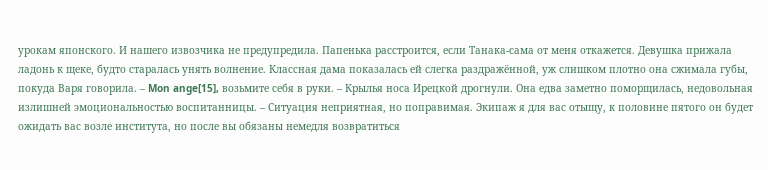урокам японского. И нашего извозчика не предупредила. Папенька расстроится, если Танака-сама от меня откажется. Девушка прижала ладонь к щеке, будто старалась унять волнение. Классная дама показалась ей слегка раздражённой, уж слишком плотно она сжимала губы, покуда Варя говорила. – Mon ange[15], возьмите себя в руки. – Крылья носа Ирецкой дрогнули. Она едва заметно поморщилась, недовольная излишней эмоциональностью воспитанницы. – Ситуация неприятная, но поправимая. Экипаж я для вас отыщу, к половине пятого он будет ожидать вас возле института, но после вы обязаны немедля возвратиться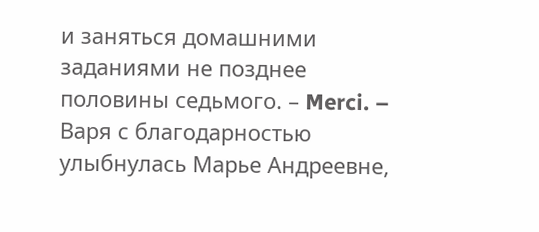и заняться домашними заданиями не позднее половины седьмого. – Merci. – Варя с благодарностью улыбнулась Марье Андреевне,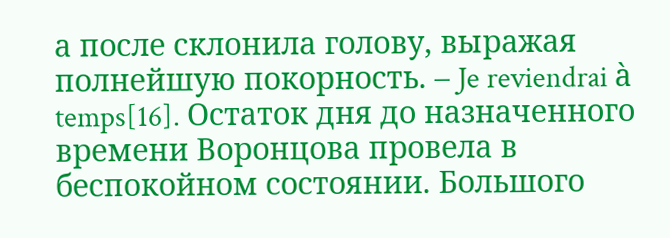а после склонила голову, выражая полнейшую покорность. – Je reviendrai à temps[16]. Остаток дня до назначенного времени Воронцова провела в беспокойном состоянии. Большого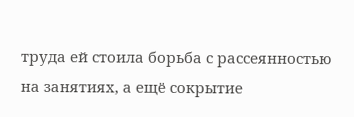труда ей стоила борьба с рассеянностью на занятиях, а ещё сокрытие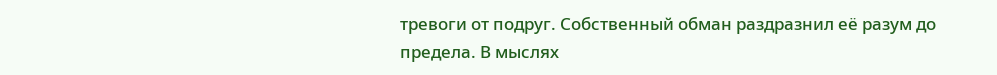тревоги от подруг. Собственный обман раздразнил её разум до предела. В мыслях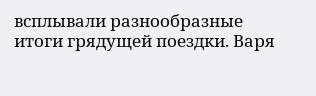всплывали разнообразные итоги грядущей поездки. Варя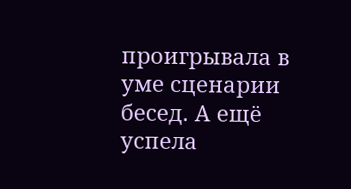проигрывала в уме сценарии бесед. А ещё успела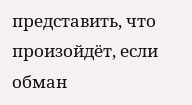представить, что произойдёт, если обман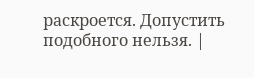раскроется. Допустить подобного нельзя. |